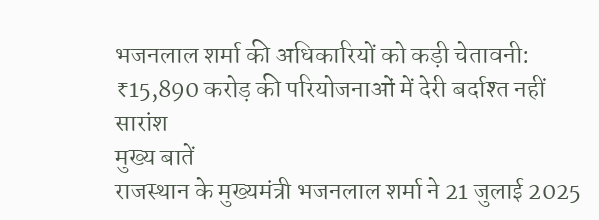भजनलाल शर्मा की अधिकारियों को कड़ी चेतावनी: ₹15,890 करोड़ की परियोजनाओं में देरी बर्दाश्त नहीं
सारांश
मुख्य बातें
राजस्थान के मुख्यमंत्री भजनलाल शर्मा ने 21 जुलाई 2025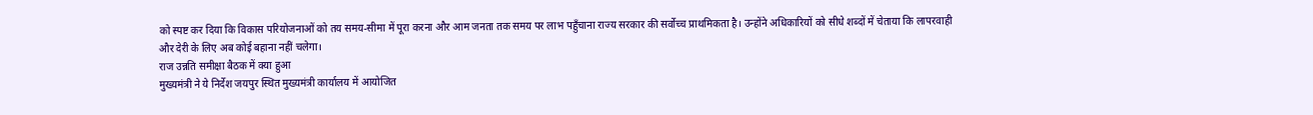को स्पष्ट कर दिया कि विकास परियोजनाओं को तय समय-सीमा में पूरा करना और आम जनता तक समय पर लाभ पहुँचाना राज्य सरकार की सर्वोच्च प्राथमिकता है। उन्होंने अधिकारियों को सीधे शब्दों में चेताया कि लापरवाही और देरी के लिए अब कोई बहाना नहीं चलेगा।
राज उन्नति समीक्षा बैठक में क्या हुआ
मुख्यमंत्री ने ये निर्देश जयपुर स्थित मुख्यमंत्री कार्यालय में आयोजित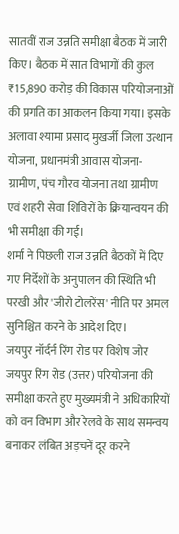सातवीं राज उन्नति समीक्षा बैठक में जारी किए। बैठक में सात विभागों की कुल ₹15,890 करोड़ की विकास परियोजनाओं की प्रगति का आकलन किया गया। इसके अलावा श्यामा प्रसाद मुखर्जी जिला उत्थान योजना, प्रधानमंत्री आवास योजना-ग्रामीण, पंच गौरव योजना तथा ग्रामीण एवं शहरी सेवा शिविरों के क्रियान्वयन की भी समीक्षा की गई।
शर्मा ने पिछली राज उन्नति बैठकों में दिए गए निर्देशों के अनुपालन की स्थिति भी परखी और 'जीरो टोलरेंस' नीति पर अमल सुनिश्चित करने के आदेश दिए।
जयपुर नॉर्दर्न रिंग रोड पर विशेष जोर
जयपुर रिंग रोड (उत्तर) परियोजना की समीक्षा करते हुए मुख्यमंत्री ने अधिकारियों को वन विभाग और रेलवे के साथ समन्वय बनाकर लंबित अड़चनें दूर करने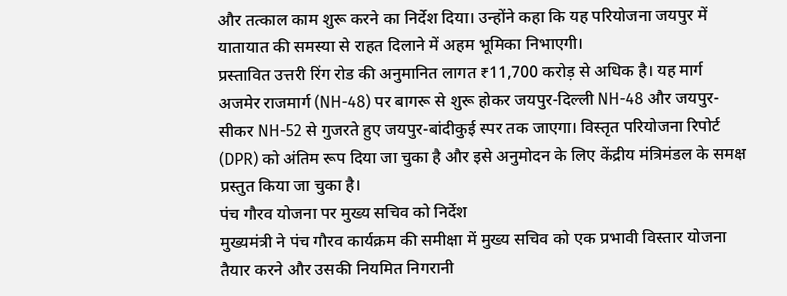और तत्काल काम शुरू करने का निर्देश दिया। उन्होंने कहा कि यह परियोजना जयपुर में यातायात की समस्या से राहत दिलाने में अहम भूमिका निभाएगी।
प्रस्तावित उत्तरी रिंग रोड की अनुमानित लागत ₹11,700 करोड़ से अधिक है। यह मार्ग अजमेर राजमार्ग (NH-48) पर बागरू से शुरू होकर जयपुर-दिल्ली NH-48 और जयपुर-सीकर NH-52 से गुजरते हुए जयपुर-बांदीकुई स्पर तक जाएगा। विस्तृत परियोजना रिपोर्ट (DPR) को अंतिम रूप दिया जा चुका है और इसे अनुमोदन के लिए केंद्रीय मंत्रिमंडल के समक्ष प्रस्तुत किया जा चुका है।
पंच गौरव योजना पर मुख्य सचिव को निर्देश
मुख्यमंत्री ने पंच गौरव कार्यक्रम की समीक्षा में मुख्य सचिव को एक प्रभावी विस्तार योजना तैयार करने और उसकी नियमित निगरानी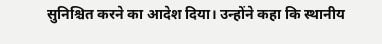सुनिश्चित करने का आदेश दिया। उन्होंने कहा कि स्थानीय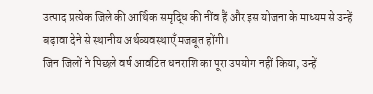उत्पाद प्रत्येक जिले की आर्थिक समृद्धि की नींव हैं और इस योजना के माध्यम से उन्हें बढ़ावा देने से स्थानीय अर्थव्यवस्थाएँ मजबूत होंगी।
जिन जिलों ने पिछले वर्ष आवंटित धनराशि का पूरा उपयोग नहीं किया, उन्हें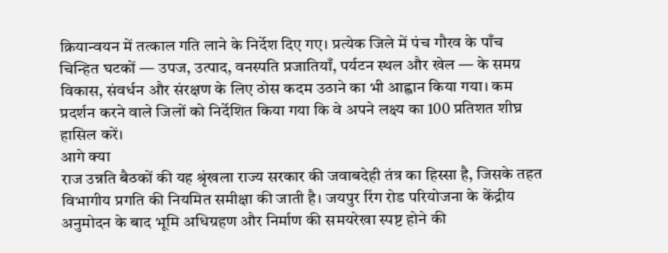क्रियान्वयन में तत्काल गति लाने के निर्देश दिए गए। प्रत्येक जिले में पंच गौरव के पाँच चिन्हित घटकों — उपज, उत्पाद, वनस्पति प्रजातियाँ, पर्यटन स्थल और खेल — के समग्र विकास, संवर्धन और संरक्षण के लिए ठोस कदम उठाने का भी आह्वान किया गया। कम प्रदर्शन करने वाले जिलों को निर्देशित किया गया कि वे अपने लक्ष्य का 100 प्रतिशत शीघ्र हासिल करें।
आगे क्या
राज उन्नति बैठकों की यह श्रृंखला राज्य सरकार की जवाबदेही तंत्र का हिस्सा है, जिसके तहत विभागीय प्रगति की नियमित समीक्षा की जाती है। जयपुर रिंग रोड परियोजना के केंद्रीय अनुमोदन के बाद भूमि अधिग्रहण और निर्माण की समयरेखा स्पष्ट होने की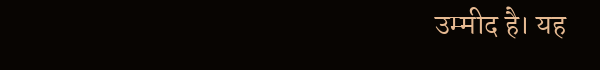उम्मीद है। यह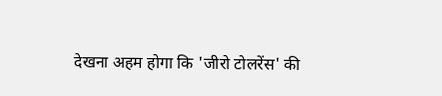देखना अहम होगा कि 'जीरो टोलरेंस' की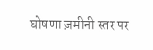घोषणा ज़मीनी स्तर पर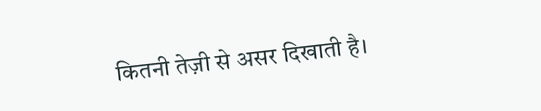कितनी तेज़ी से असर दिखाती है।